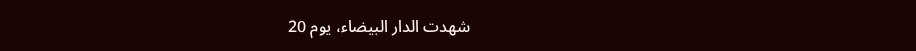شهدت الدار البيضاء، يوم 20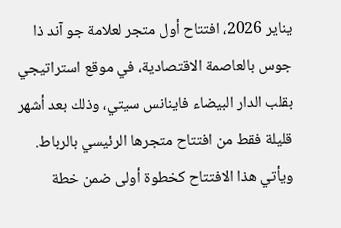يناير 2026، افتتاح أول متجر لعلامة جو آند ذا جوس بالعاصمة الاقتصادية، في موقع استراتيجي بقلب الدار البيضاء فاينانس سيتي، وذلك بعد أشهر قليلة فقط من افتتاح متجرها الرئيسي بالرباط. ويأتي هذا الافتتاح كخطوة أولى ضمن خطة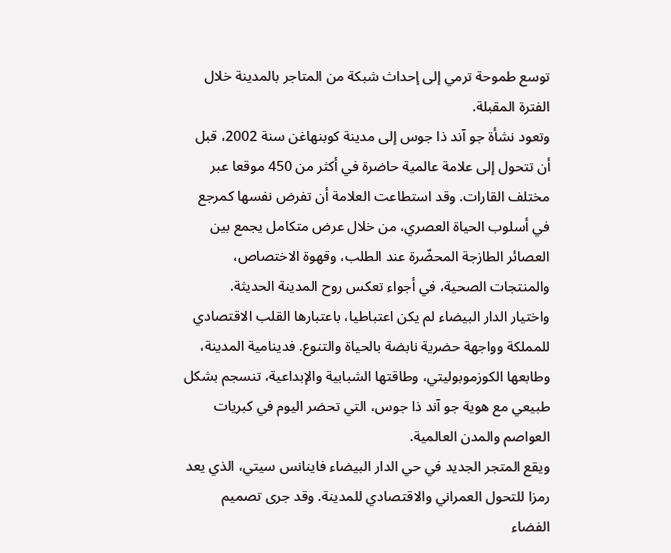توسع طموحة ترمي إلى إحداث شبكة من المتاجر بالمدينة خلال الفترة المقبلة.
وتعود نشأة جو آند ذا جوس إلى مدينة كوبنهاغن سنة 2002، قبل أن تتحول إلى علامة عالمية حاضرة في أكثر من 450 موقعا عبر مختلف القارات. وقد استطاعت العلامة أن تفرض نفسها كمرجع في أسلوب الحياة العصري، من خلال عرض متكامل يجمع بين العصائر الطازجة المحضّرة عند الطلب، وقهوة الاختصاص، والمنتجات الصحية، في أجواء تعكس روح المدينة الحديثة.
واختيار الدار البيضاء لم يكن اعتباطيا، باعتبارها القلب الاقتصادي للمملكة وواجهة حضرية نابضة بالحياة والتنوع. فدينامية المدينة، وطابعها الكوزموبوليتي، وطاقتها الشبابية والإبداعية، تنسجم بشكل طبيعي مع هوية جو آند ذا جوس، التي تحضر اليوم في كبريات العواصم والمدن العالمية.
ويقع المتجر الجديد في حي الدار البيضاء فاينانس سيتي، الذي يعد رمزا للتحول العمراني والاقتصادي للمدينة. وقد جرى تصميم الفضاء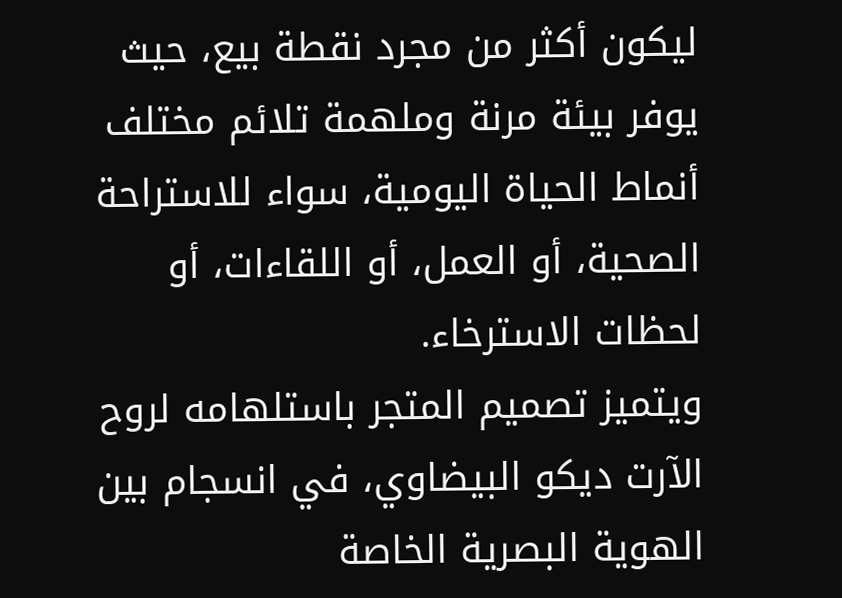ليكون أكثر من مجرد نقطة بيع، حيث يوفر بيئة مرنة وملهمة تلائم مختلف أنماط الحياة اليومية، سواء للاستراحة الصحية، أو العمل، أو اللقاءات، أو لحظات الاسترخاء.
ويتميز تصميم المتجر باستلهامه لروح الآرت ديكو البيضاوي، في انسجام بين الهوية البصرية الخاصة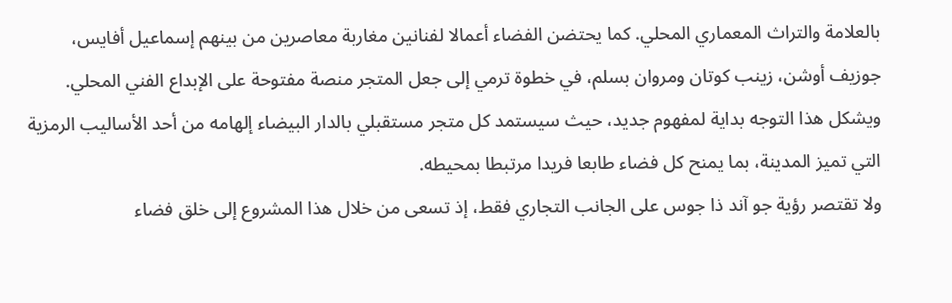بالعلامة والتراث المعماري المحلي. كما يحتضن الفضاء أعمالا لفنانين مغاربة معاصرين من بينهم إسماعيل أفايس، جوزيف أوشن، زينب كوتان ومروان بسلم، في خطوة ترمي إلى جعل المتجر منصة مفتوحة على الإبداع الفني المحلي. ويشكل هذا التوجه بداية لمفهوم جديد، حيث سيستمد كل متجر مستقبلي بالدار البيضاء إلهامه من أحد الأساليب الرمزية التي تميز المدينة، بما يمنح كل فضاء طابعا فريدا مرتبطا بمحيطه.
ولا تقتصر رؤية جو آند ذا جوس على الجانب التجاري فقط، إذ تسعى من خلال هذا المشروع إلى خلق فضاء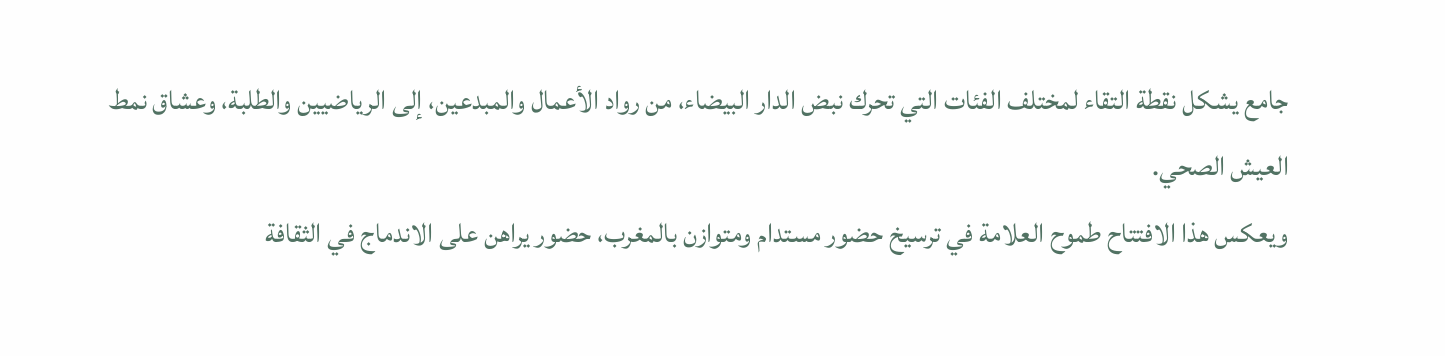جامع يشكل نقطة التقاء لمختلف الفئات التي تحرك نبض الدار البيضاء، من رواد الأعمال والمبدعين، إلى الرياضيين والطلبة، وعشاق نمط العيش الصحي.
ويعكس هذا الافتتاح طموح العلامة في ترسيخ حضور مستدام ومتوازن بالمغرب، حضور يراهن على الاندماج في الثقافة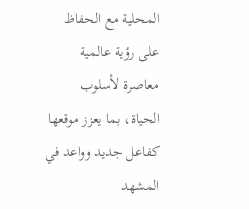المحلية مع الحفاظ على رؤية عالمية معاصرة لأسلوب الحياة، بما يعزز موقعها كفاعل جديد وواعد في المشهد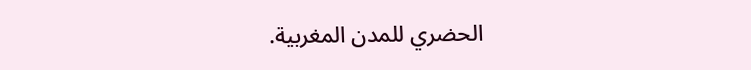الحضري للمدن المغربية.